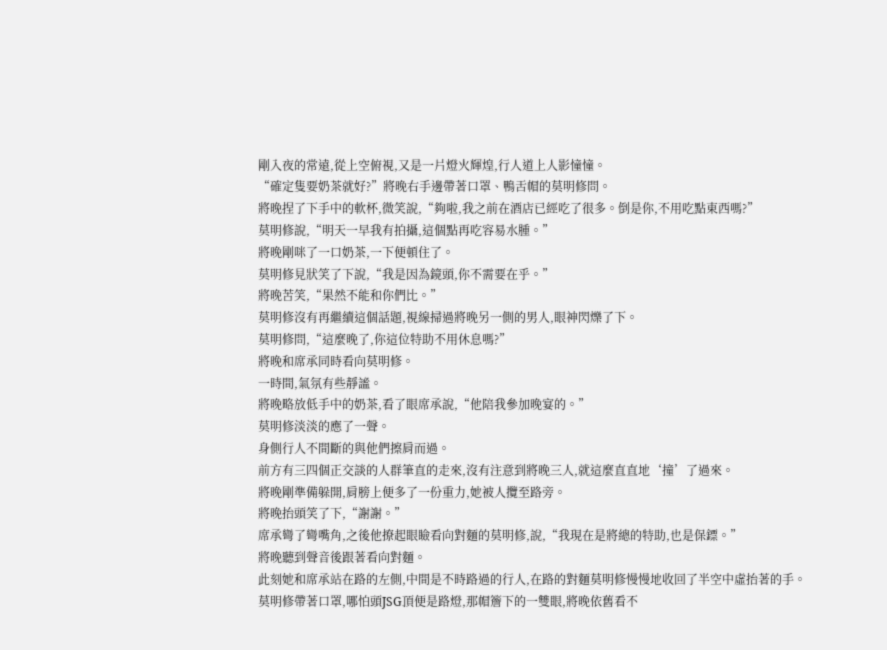剛入夜的常遠,從上空俯視,又是一片燈火輝煌,行人道上人影憧憧。
“確定隻要奶茶就好?”將晚右手邊帶著口罩、鴨舌帽的莫明修問。
將晚捏了下手中的軟杯,微笑說,“夠啦,我之前在酒店已經吃了很多。倒是你,不用吃點東西嗎?”
莫明修說,“明天一早我有拍攝,這個點再吃容易水腫。”
將晚剛咪了一口奶茶,一下便頓住了。
莫明修見狀笑了下說,“我是因為鏡頭,你不需要在乎。”
將晚苦笑,“果然不能和你們比。”
莫明修沒有再繼續這個話題,視線掃過將晚另一側的男人,眼神閃爍了下。
莫明修問,“這麼晚了,你這位特助不用休息嗎?”
將晚和席承同時看向莫明修。
一時間,氣氛有些靜謐。
將晚略放低手中的奶茶,看了眼席承說,“他陪我參加晚宴的。”
莫明修淡淡的應了一聲。
身側行人不間斷的與他們擦肩而過。
前方有三四個正交談的人群筆直的走來,沒有注意到將晚三人,就這麼直直地‘撞’了過來。
將晚剛準備躲開,肩膀上便多了一份重力,她被人攬至路旁。
將晚抬頭笑了下,“謝謝。”
席承彎了彎嘴角,之後他撩起眼瞼看向對麵的莫明修,說,“我現在是將總的特助,也是保鏢。”
將晚聽到聲音後跟著看向對麵。
此刻她和席承站在路的左側,中間是不時路過的行人,在路的對麵莫明修慢慢地收回了半空中虛抬著的手。
莫明修帶著口罩,哪怕頭JSG頂便是路燈,那帽簷下的一雙眼,將晚依舊看不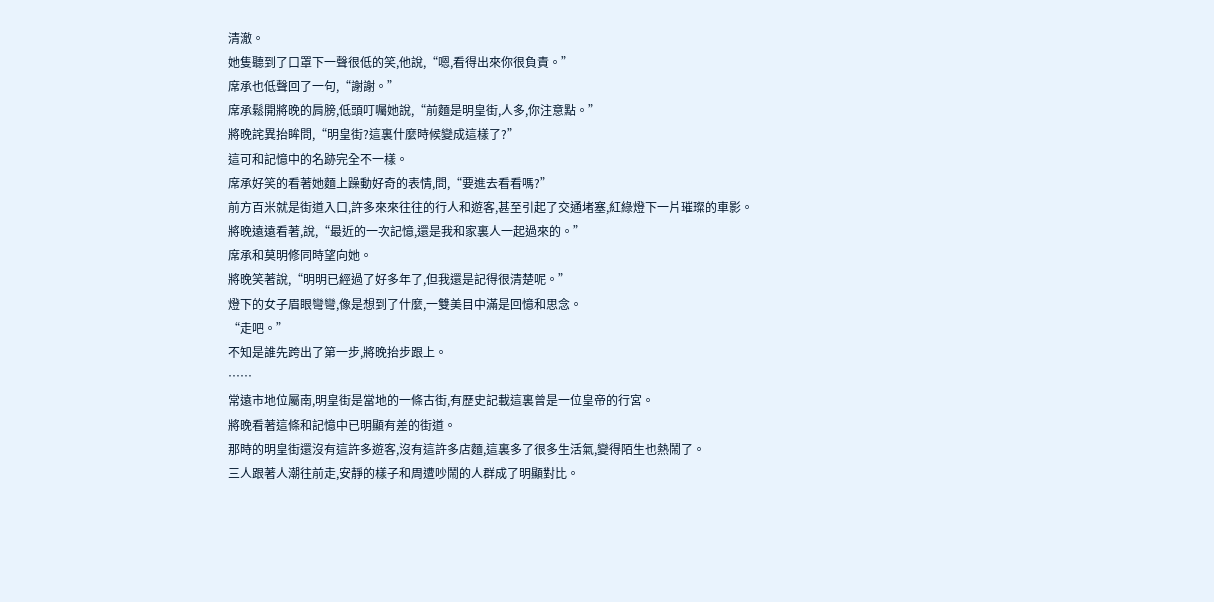清澈。
她隻聽到了口罩下一聲很低的笑,他說,“嗯,看得出來你很負責。”
席承也低聲回了一句,“謝謝。”
席承鬆開將晚的肩膀,低頭叮囑她說,“前麵是明皇街,人多,你注意點。”
將晚詫異抬眸問,“明皇街?這裏什麼時候變成這樣了?”
這可和記憶中的名跡完全不一樣。
席承好笑的看著她麵上躁動好奇的表情,問,“要進去看看嗎?”
前方百米就是街道入口,許多來來往往的行人和遊客,甚至引起了交通堵塞,紅綠燈下一片璀璨的車影。
將晚遠遠看著,說,“最近的一次記憶,還是我和家裏人一起過來的。”
席承和莫明修同時望向她。
將晚笑著說,“明明已經過了好多年了,但我還是記得很清楚呢。”
燈下的女子眉眼彎彎,像是想到了什麼,一雙美目中滿是回憶和思念。
“走吧。”
不知是誰先跨出了第一步,將晚抬步跟上。
……
常遠市地位屬南,明皇街是當地的一條古街,有歷史記載這裏曾是一位皇帝的行宮。
將晚看著這條和記憶中已明顯有差的街道。
那時的明皇街還沒有這許多遊客,沒有這許多店麵,這裏多了很多生活氣,變得陌生也熱鬧了。
三人跟著人潮往前走,安靜的樣子和周遭吵鬧的人群成了明顯對比。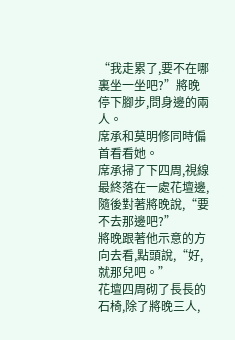“我走累了,要不在哪裏坐一坐吧?”將晚停下腳步,問身邊的兩人。
席承和莫明修同時偏首看看她。
席承掃了下四周,視線最終落在一處花壇邊,隨後對著將晚說,“要不去那邊吧?”
將晚跟著他示意的方向去看,點頭說,“好,就那兒吧。”
花壇四周砌了長長的石椅,除了將晚三人,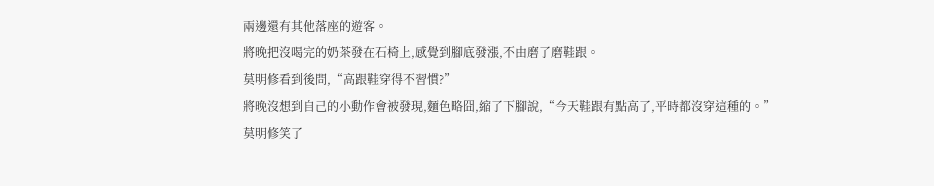兩邊還有其他落座的遊客。
將晚把沒喝完的奶茶發在石椅上,感覺到腳底發漲,不由磨了磨鞋跟。
莫明修看到後問,“高跟鞋穿得不習慣?”
將晚沒想到自己的小動作會被發現,麵色略囧,縮了下腳說,“今天鞋跟有點高了,平時都沒穿這種的。”
莫明修笑了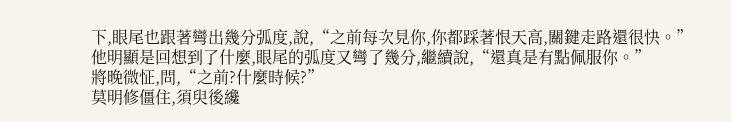下,眼尾也跟著彎出幾分弧度,說,“之前每次見你,你都踩著恨天高,關鍵走路還很快。”
他明顯是回想到了什麼,眼尾的弧度又彎了幾分,繼續說,“還真是有點佩服你。”
將晚微怔,問,“之前?什麼時候?”
莫明修僵住,須臾後纔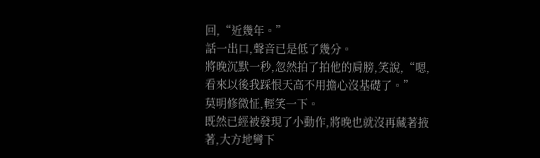回,“近幾年。”
話一出口,聲音已是低了幾分。
將晚沉默一秒,忽然拍了拍他的肩膀,笑說,“嗯,看來以後我踩恨天高不用擔心沒基礎了。”
莫明修微怔,輕笑一下。
既然已經被發現了小動作,將晚也就沒再藏著掖著,大方地彎下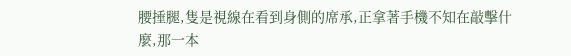腰捶腿,隻是視線在看到身側的席承,正拿著手機不知在敲擊什麼,那一本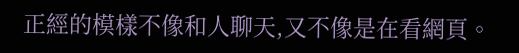正經的模樣不像和人聊天,又不像是在看網頁。